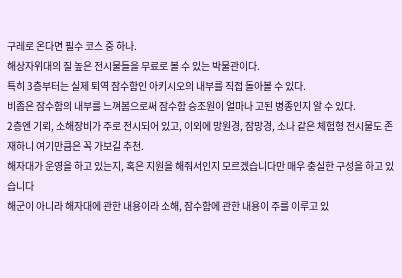구레로 온다면 필수 코스 중 하나.
해상자위대의 질 높은 전시물들을 무료로 볼 수 있는 박물관이다.
특히 3층부터는 실제 퇴역 잠수함인 아키시오의 내부를 직접 돌아볼 수 있다.
비좁은 잠수함의 내부를 느껴봄으로써 잠수함 승조원이 얼마나 고된 병종인지 알 수 있다.
2층엔 기뢰, 소해장비가 주로 전시되어 있고, 이외에 망원경, 잠망경, 소나 같은 체험형 전시물도 존재하니 여기만큼은 꼭 가보길 추천.
해자대가 운영을 하고 있는지, 혹은 지원을 해줘서인지 모르겠습니다만 매우 충실한 구성을 하고 있습니다
해군이 아니라 해자대에 관한 내용이라 소해, 잠수함에 관한 내용이 주를 이루고 있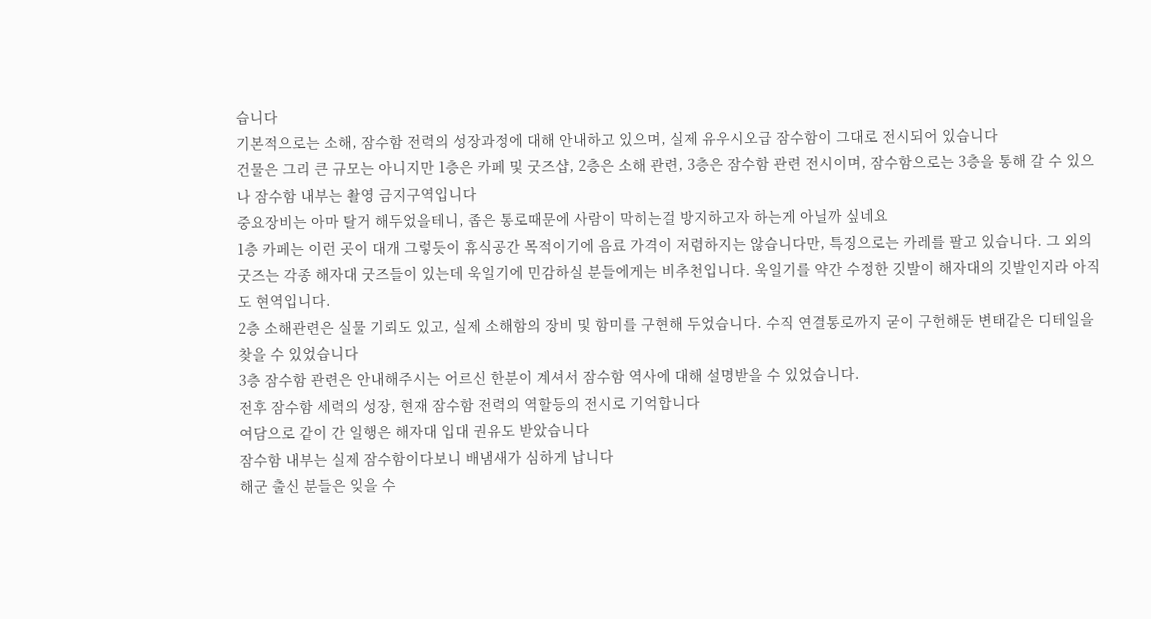습니다
기본적으로는 소해, 잠수함 전력의 성장과정에 대해 안내하고 있으며, 실제 유우시오급 잠수함이 그대로 전시되어 있습니다
건물은 그리 큰 규모는 아니지만 1층은 카페 및 굿즈샵, 2층은 소해 관련, 3층은 잠수함 관련 전시이며, 잠수함으로는 3층을 통해 갈 수 있으나 잠수함 내부는 촬영 금지구역입니다
중요장비는 아마 탈거 해두었을테니, 좁은 통로때문에 사람이 막히는걸 방지하고자 하는게 아닐까 싶네요
1층 카페는 이런 곳이 대개 그렇듯이 휴식공간 목적이기에 음료 가격이 저렴하지는 않습니다만, 특징으로는 카레를 팔고 있습니다. 그 외의 굿즈는 각종 해자대 굿즈들이 있는데 욱일기에 민감하실 분들에게는 비추천입니다. 욱일기를 약간 수정한 깃발이 해자대의 깃발인지라 아직도 현역입니다.
2층 소해관련은 실물 기뢰도 있고, 실제 소해함의 장비 및 함미를 구현해 두었습니다. 수직 연결통로까지 굳이 구헌해둔 변태같은 디테일을 찾을 수 있었습니다
3층 잠수함 관련은 안내해주시는 어르신 한분이 계셔서 잠수함 역사에 대해 설명받을 수 있었습니다.
전후 잠수함 세력의 성장, 현재 잠수함 전력의 역할등의 전시로 기억합니다
여담으로 같이 간 일행은 해자대 입대 권유도 받았습니다
잠수함 내부는 실제 잠수함이다보니 배냄새가 심하게 납니다
해군 출신 분들은 잊을 수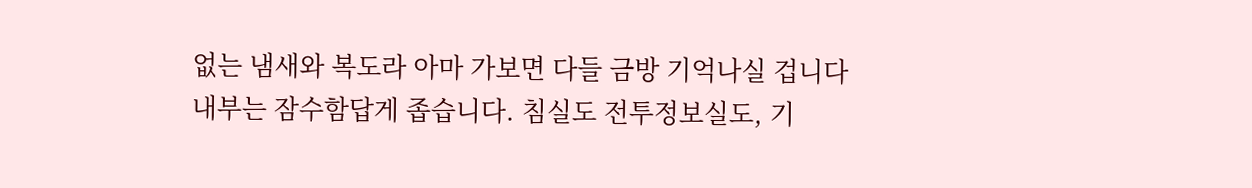없는 냄새와 복도라 아마 가보면 다들 금방 기억나실 겁니다
내부는 잠수함답게 좁습니다. 침실도 전투정보실도, 기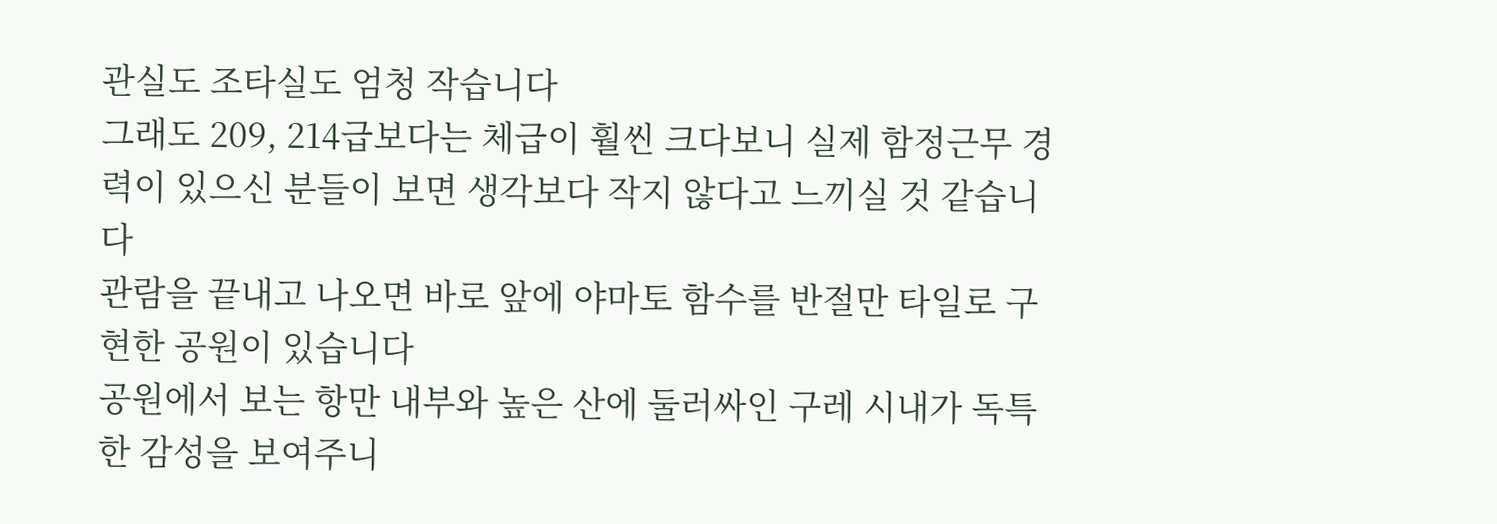관실도 조타실도 엄청 작습니다
그래도 209, 214급보다는 체급이 훨씬 크다보니 실제 함정근무 경력이 있으신 분들이 보면 생각보다 작지 않다고 느끼실 것 같습니다
관람을 끝내고 나오면 바로 앞에 야마토 함수를 반절만 타일로 구현한 공원이 있습니다
공원에서 보는 항만 내부와 높은 산에 둘러싸인 구레 시내가 독특한 감성을 보여주니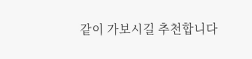같이 가보시길 추천합니다